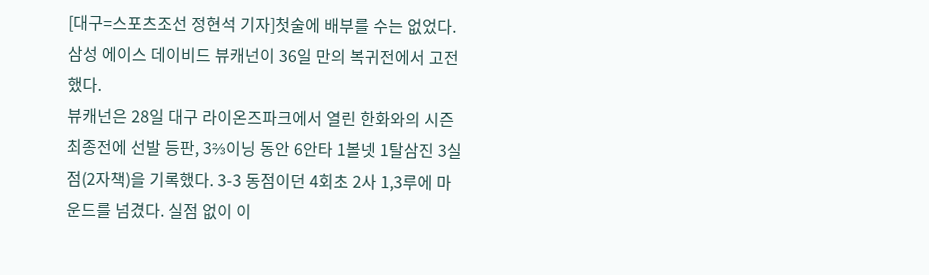[대구=스포츠조선 정현석 기자]첫술에 배부를 수는 없었다.
삼성 에이스 데이비드 뷰캐넌이 36일 만의 복귀전에서 고전했다.
뷰캐넌은 28일 대구 라이온즈파크에서 열린 한화와의 시즌 최종전에 선발 등판, 3⅔이닝 동안 6안타 1볼넷 1탈삼진 3실점(2자책)을 기록했다. 3-3 동점이던 4회초 2사 1,3루에 마운드를 넘겼다. 실점 없이 이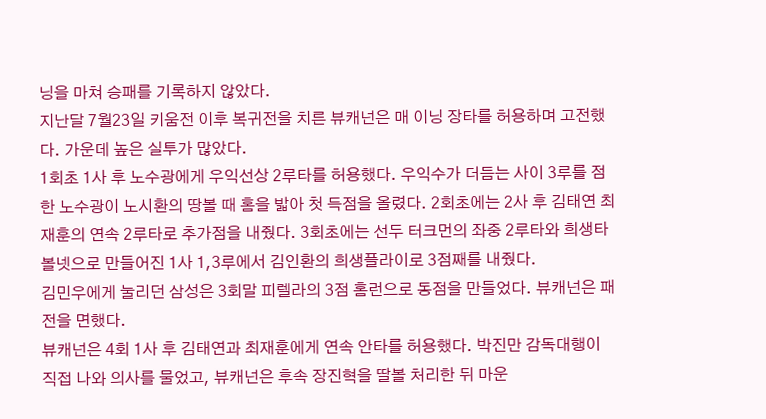닝을 마쳐 승패를 기록하지 않았다.
지난달 7월23일 키움전 이후 복귀전을 치른 뷰캐넌은 매 이닝 장타를 허용하며 고전했다. 가운데 높은 실투가 많았다.
1회초 1사 후 노수광에게 우익선상 2루타를 허용했다. 우익수가 더듬는 사이 3루를 점한 노수광이 노시환의 땅볼 때 홈을 밟아 첫 득점을 올렸다. 2회초에는 2사 후 김태연 최재훈의 연속 2루타로 추가점을 내줬다. 3회초에는 선두 터크먼의 좌중 2루타와 희생타 볼넷으로 만들어진 1사 1,3루에서 김인환의 희생플라이로 3점째를 내줬다.
김민우에게 눌리던 삼성은 3회말 피렐라의 3점 홈런으로 동점을 만들었다. 뷰캐넌은 패전을 면했다.
뷰캐넌은 4회 1사 후 김태연과 최재훈에게 연속 안타를 허용했다. 박진만 감독대행이 직접 나와 의사를 물었고, 뷰캐넌은 후속 장진혁을 딸볼 처리한 뒤 마운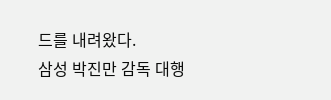드를 내려왔다.
삼성 박진만 감독 대행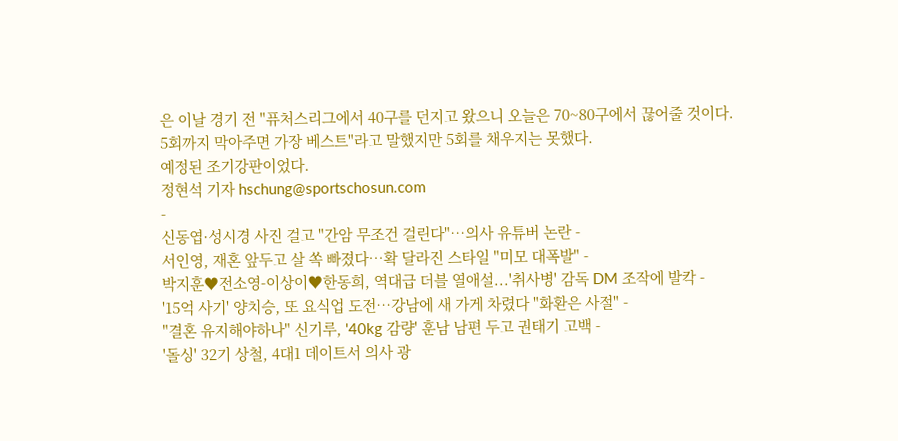은 이날 경기 전 "퓨처스리그에서 40구를 던지고 왔으니 오늘은 70~80구에서 끊어줄 것이다. 5회까지 막아주면 가장 베스트"라고 말했지만 5회를 채우지는 못했다.
예정된 조기강판이었다.
정현석 기자 hschung@sportschosun.com
-
신동엽·성시경 사진 걸고 "간암 무조건 걸린다"…의사 유튜버 논란 -
서인영, 재혼 앞두고 살 쏙 빠졌다…확 달라진 스타일 "미모 대폭발" -
박지훈♥전소영-이상이♥한동희, 역대급 더블 열애설...'취사병' 감독 DM 조작에 발칵 -
'15억 사기' 양치승, 또 요식업 도전…강남에 새 가게 차렸다 "화환은 사절" -
"결혼 유지해야하나" 신기루, '40kg 감량' 훈남 남편 두고 권태기 고백 -
'돌싱' 32기 상철, 4대1 데이트서 의사 광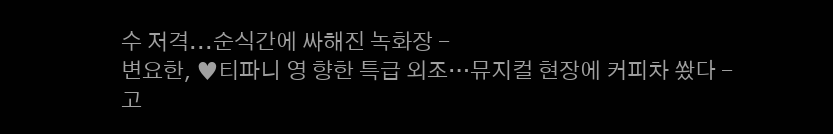수 저격...순식간에 싸해진 녹화장 -
변요한, ♥티파니 영 향한 특급 외조…뮤지컬 현장에 커피차 쐈다 -
고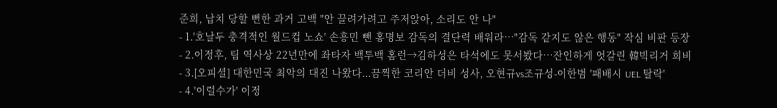준희, 납치 당할 뻔한 과거 고백 "안 끌려가려고 주저앉아, 소리도 안 나"
- 1.'호날두 충격적인 월드컵 노쇼' 손흥민 뺀 홍명보 감독의 결단력 배워라…"감독 같지도 않은 행동" 작심 비판 등장
- 2.이정후, 팀 역사상 22년만에 좌타자 백투백 홈런→김하성은 타석에도 못서봤다…잔인하게 엇갈린 韓빅리거 희비
- 3.[오피셜] 대한민국 최악의 대진 나왔다...끔찍한 코리안 더비 성사, 오현규vs조규성-이한범 '패배시 UEL 탈락'
- 4.'이럴수가' 이정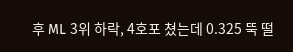후 ML 3위 하락, 4호포 쳤는데 0.325 뚝 떨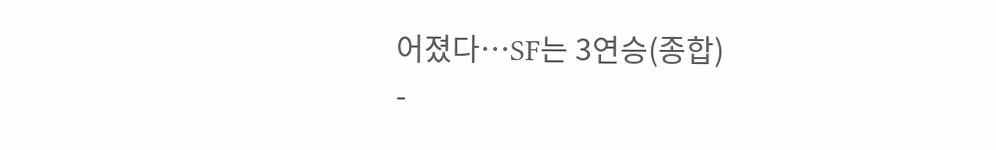어졌다…SF는 3연승(종합)
-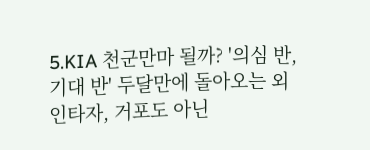5.KIA 천군만마 될까? '의심 반, 기대 반' 두달만에 돌아오는 외인타자, 거포도 아닌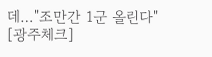데…"조만간 1군 올린다" [광주체크]